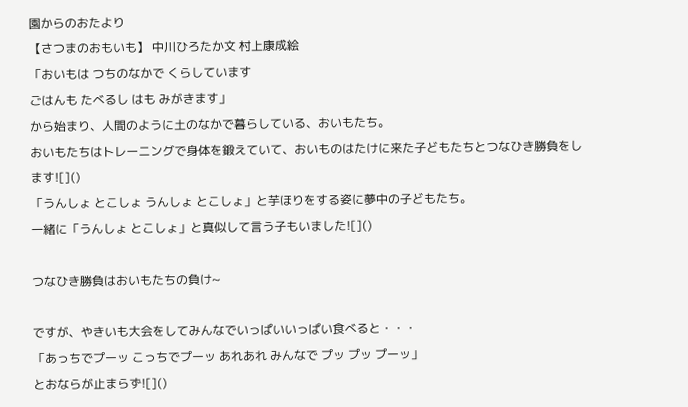園からのおたより
【さつまのおもいも】 中川ひろたか文 村上康成絵
「おいもは つちのなかで くらしています
ごはんも たべるし はも みがきます」
から始まり、人間のように土のなかで暮らしている、おいもたち。
おいもたちはトレーニングで身体を鍛えていて、おいものはたけに来た子どもたちとつなひき勝負をします![]()
「うんしょ とこしょ うんしょ とこしょ」と芋ほりをする姿に夢中の子どもたち。
一緒に「うんしょ とこしょ」と真似して言う子もいました![]()

つなひき勝負はおいもたちの負け~

ですが、やきいも大会をしてみんなでいっぱいいっぱい食べると・・・
「あっちでプーッ こっちでプーッ あれあれ みんなで プッ プッ プーッ」
とおならが止まらず![]()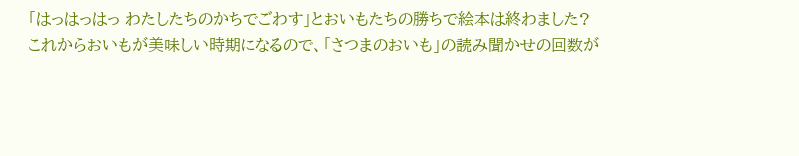「はっはっはっ わたしたちのかちでごわす」とおいもたちの勝ちで絵本は終わました?
これからおいもが美味しい時期になるので、「さつまのおいも」の読み聞かせの回数が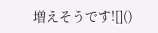増えそうです![]()